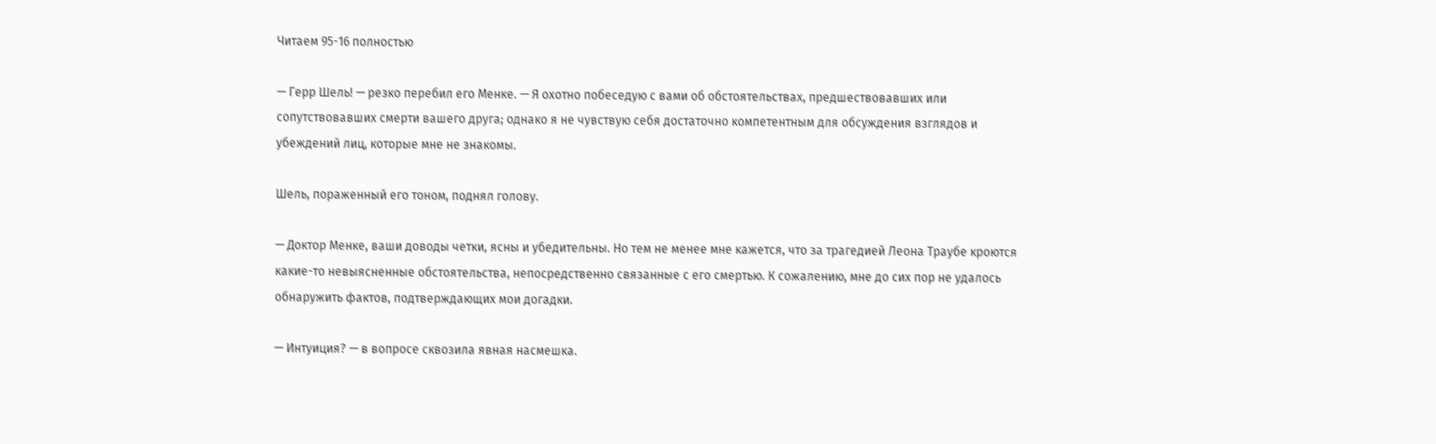Читаем 95-16 полностью

— Герр Шель! — резко перебил его Менке. — Я охотно побеседую с вами об обстоятельствах, предшествовавших или сопутствовавших смерти вашего друга; однако я не чувствую себя достаточно компетентным для обсуждения взглядов и убеждений лиц, которые мне не знакомы.

Шель, пораженный его тоном, поднял голову.

— Доктор Менке, ваши доводы четки, ясны и убедительны. Но тем не менее мне кажется, что за трагедией Леона Траубе кроются какие-то невыясненные обстоятельства, непосредственно связанные с его смертью. К сожалению, мне до сих пор не удалось обнаружить фактов, подтверждающих мои догадки.

— Интуиция? — в вопросе сквозила явная насмешка.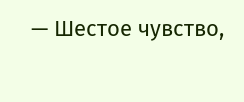— Шестое чувство,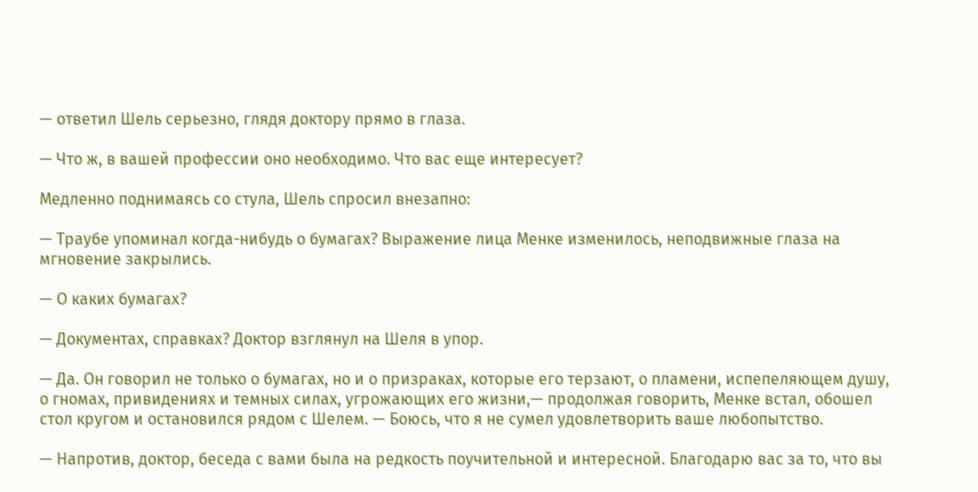— ответил Шель серьезно, глядя доктору прямо в глаза.

— Что ж, в вашей профессии оно необходимо. Что вас еще интересует?

Медленно поднимаясь со стула, Шель спросил внезапно:

— Траубе упоминал когда-нибудь о бумагах? Выражение лица Менке изменилось, неподвижные глаза на мгновение закрылись.

— О каких бумагах?

— Документах, справках? Доктор взглянул на Шеля в упор.

— Да. Он говорил не только о бумагах, но и о призраках, которые его терзают, о пламени, испепеляющем душу, о гномах, привидениях и темных силах, угрожающих его жизни,— продолжая говорить, Менке встал, обошел стол кругом и остановился рядом с Шелем. — Боюсь, что я не сумел удовлетворить ваше любопытство.

— Напротив, доктор, беседа с вами была на редкость поучительной и интересной. Благодарю вас за то, что вы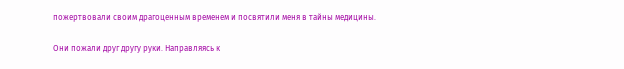пожертвовали своим драгоценным временем и посвятили меня в тайны медицины.

Они пожали друг другу руки. Направляясь к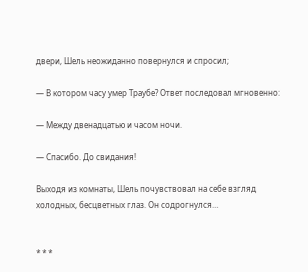двери, Шель неожиданно повернулся и спросил;

— В котором часу умер Траубе? Ответ последовал мгновенно:

— Между двенадцатью и часом ночи.

— Спасибо. До свидания!

Выходя из комнаты, Шель почувствовал на себе взгляд холодных, бесцветных глаз. Он содрогнулся…


* * *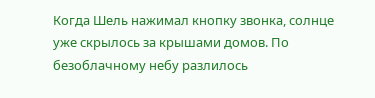Когда Шель нажимал кнопку звонка, солнце уже скрылось за крышами домов. По безоблачному небу разлилось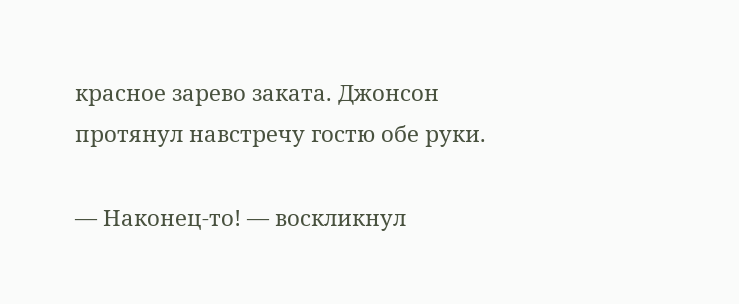красное зарево заката. Джонсон протянул навстречу гостю обе руки.

— Наконец-то! — воскликнул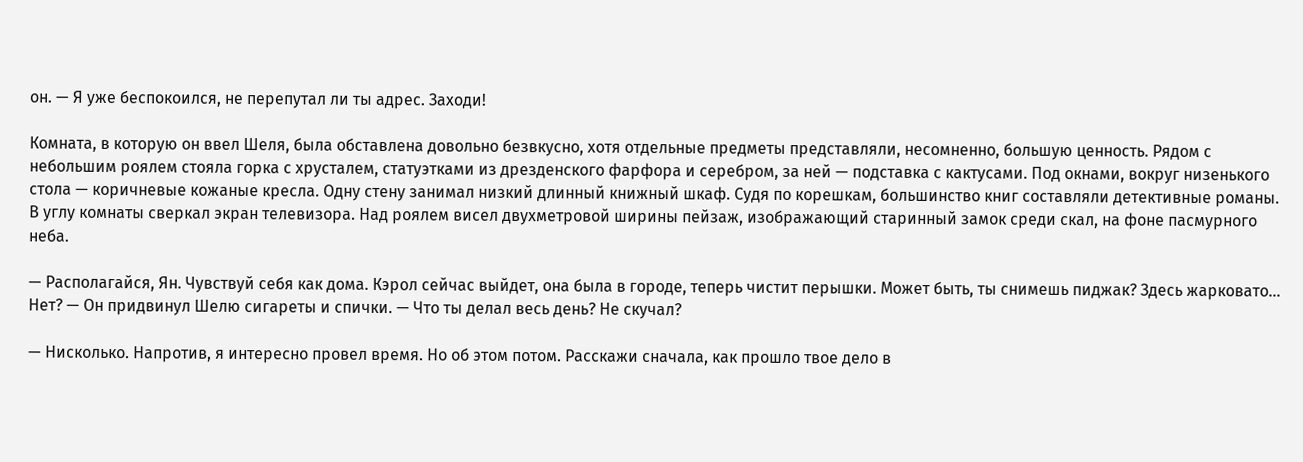он. — Я уже беспокоился, не перепутал ли ты адрес. Заходи!

Комната, в которую он ввел Шеля, была обставлена довольно безвкусно, хотя отдельные предметы представляли, несомненно, большую ценность. Рядом с небольшим роялем стояла горка с хрусталем, статуэтками из дрезденского фарфора и серебром, за ней — подставка с кактусами. Под окнами, вокруг низенького стола — коричневые кожаные кресла. Одну стену занимал низкий длинный книжный шкаф. Судя по корешкам, большинство книг составляли детективные романы. В углу комнаты сверкал экран телевизора. Над роялем висел двухметровой ширины пейзаж, изображающий старинный замок среди скал, на фоне пасмурного неба.

— Располагайся, Ян. Чувствуй себя как дома. Кэрол сейчас выйдет, она была в городе, теперь чистит перышки. Может быть, ты снимешь пиджак? Здесь жарковато… Нет? — Он придвинул Шелю сигареты и спички. — Что ты делал весь день? Не скучал?

— Нисколько. Напротив, я интересно провел время. Но об этом потом. Расскажи сначала, как прошло твое дело в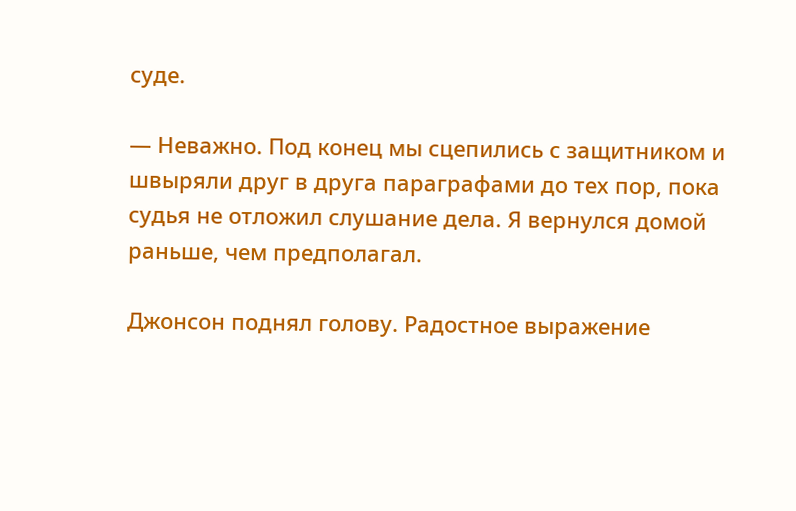суде.

— Неважно. Под конец мы сцепились с защитником и швыряли друг в друга параграфами до тех пор, пока судья не отложил слушание дела. Я вернулся домой раньше, чем предполагал.

Джонсон поднял голову. Радостное выражение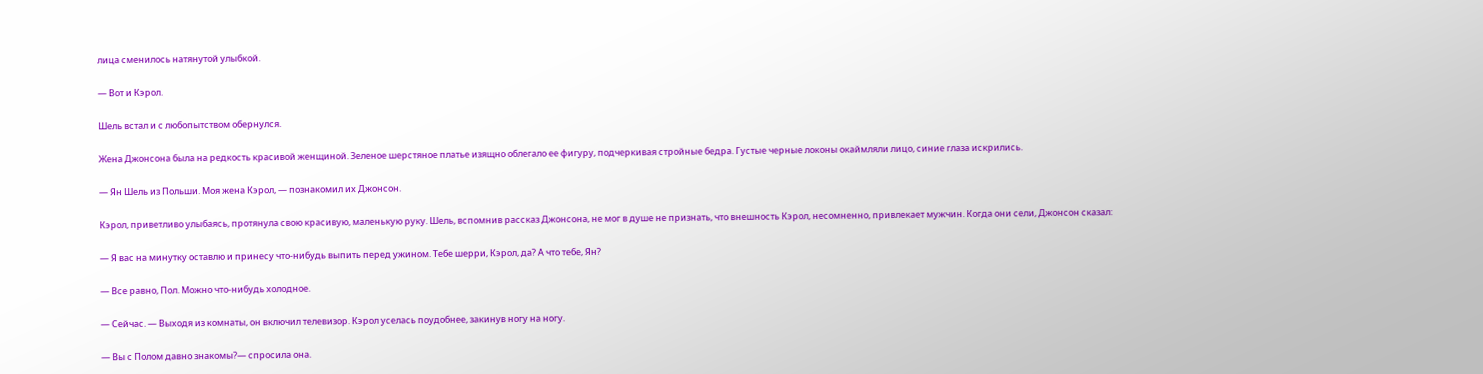лица сменилось натянутой улыбкой.

— Вот и Кэрол.

Шель встал и с любопытством обернулся.

Жена Джонсона была на редкость красивой женщиной. Зеленое шерстяное платье изящно облегало ее фигуру, подчеркивая стройные бедра. Густые черные локоны окаймляли лицо, синие глаза искрились.

— Ян Шель из Польши. Моя жена Кэрол, — познакомил их Джонсон.

Кэрол, приветливо улыбаясь, протянула свою красивую, маленькую руку. Шель, вспомнив рассказ Джонсона, не мог в душе не признать, что внешность Кэрол, несомненно, привлекает мужчин. Когда они сели, Джонсон сказал:

— Я вас на минутку оставлю и принесу что-нибудь выпить перед ужином. Тебе шерри, Кэрол, да? А что тебе, Ян?

— Все равно, Пол. Можно что-нибудь холодное.

— Сейчас. — Выходя из комнаты, он включил телевизор. Кэрол уселась поудобнее, закинув ногу на ногу.

— Вы с Полом давно знакомы?— спросила она.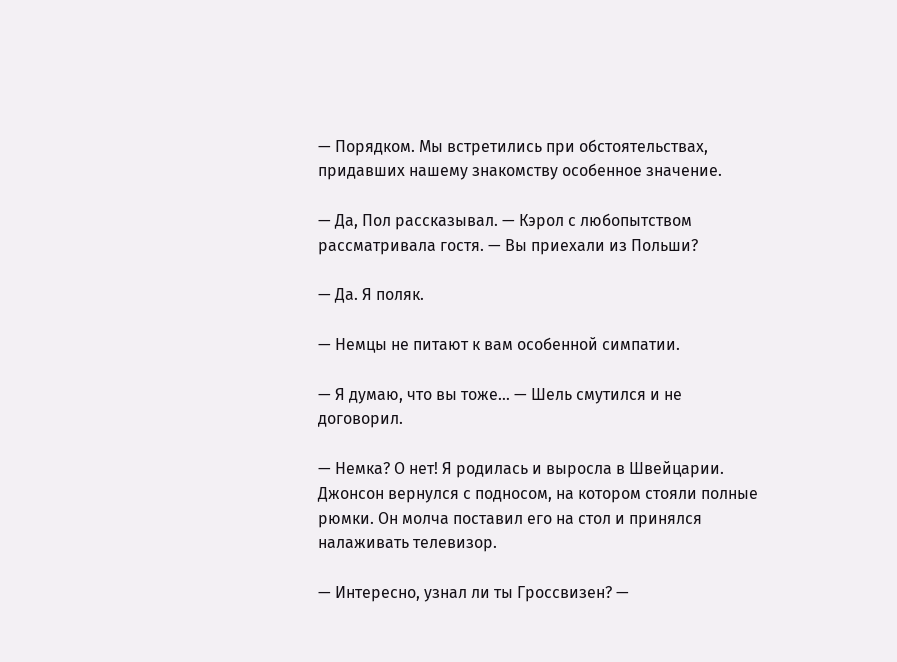— Порядком. Мы встретились при обстоятельствах, придавших нашему знакомству особенное значение.

— Да, Пол рассказывал. — Кэрол с любопытством рассматривала гостя. — Вы приехали из Польши?

— Да. Я поляк.

— Немцы не питают к вам особенной симпатии.

— Я думаю, что вы тоже… — Шель смутился и не договорил.

— Немка? О нет! Я родилась и выросла в Швейцарии. Джонсон вернулся с подносом, на котором стояли полные рюмки. Он молча поставил его на стол и принялся налаживать телевизор.

— Интересно, узнал ли ты Гроссвизен? —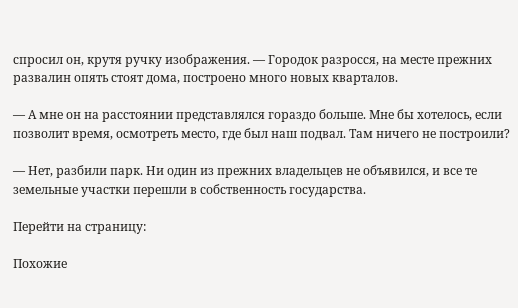спросил он, крутя ручку изображения. — Городок разросся, на месте прежних развалин опять стоят дома, построено много новых кварталов.

— А мне он на расстоянии представлялся гораздо больше. Мне бы хотелось, если позволит время, осмотреть место, где был наш подвал. Там ничего не построили?

— Нет, разбили парк. Ни один из прежних владельцев не объявился, и все те земельные участки перешли в собственность государства.

Перейти на страницу:

Похожие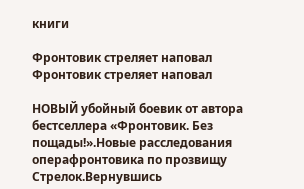книги

Фронтовик стреляет наповал
Фронтовик стреляет наповал

НОВЫЙ убойный боевик от автора бестселлера «Фронтовик. Без пощады!».Новые расследования операфронтовика по прозвищу Стрелок.Вернувшись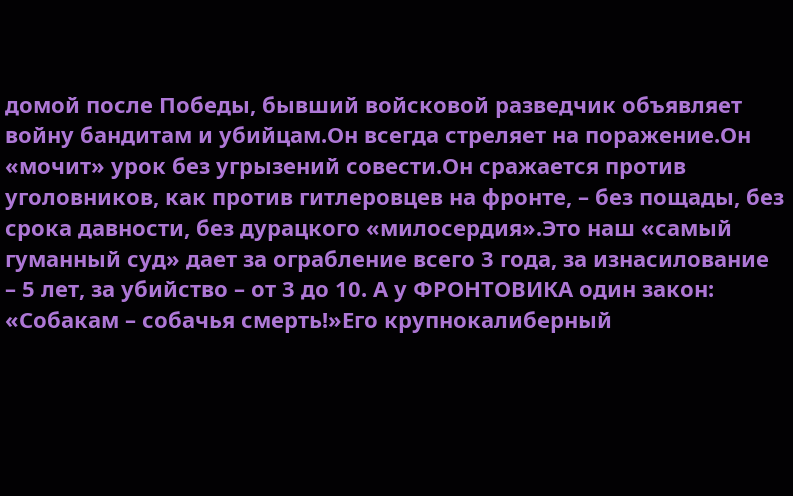домой после Победы, бывший войсковой разведчик объявляет войну бандитам и убийцам.Он всегда стреляет на поражение.Он «мочит» урок без угрызений совести.Он сражается против уголовников, как против гитлеровцев на фронте, – без пощады, без срока давности, без дурацкого «милосердия».Это наш «самый гуманный суд» дает за ограбление всего 3 года, за изнасилование – 5 лет, за убийство – от 3 до 10. А у ФРОНТОВИКА один закон: «Собакам – собачья смерть!»Его крупнокалиберный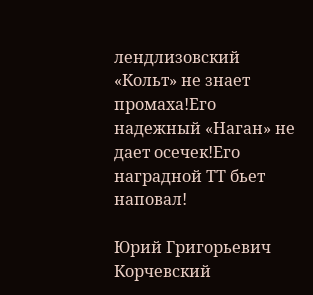лендлизовский «Кольт» не знает промаха!Его надежный «Наган» не дает осечек!Его наградной ТТ бьет наповал!

Юрий Григорьевич Корчевский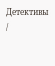Детективы /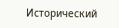Исторический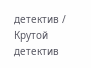детектив / Крутой детектив